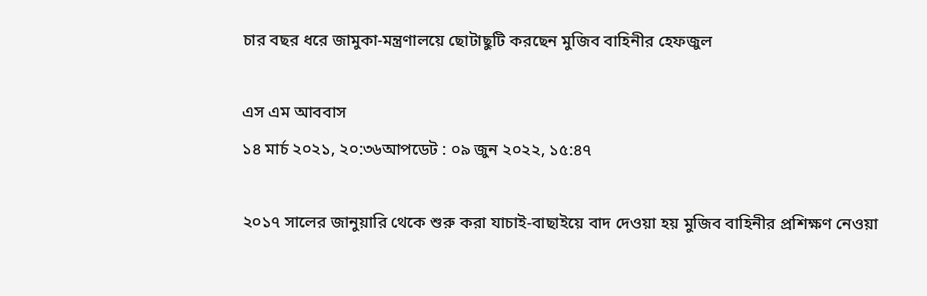চার বছর ধরে জামুকা-মন্ত্রণালয়ে ছোটাছুটি করছেন মুজিব বাহিনীর হেফজুল

এস এম আববাস
১৪ মার্চ ২০২১, ২০:৩৬আপডেট : ০৯ জুন ২০২২, ১৫:৪৭

২০১৭ সালের জানুয়ারি থেকে শুরু করা যাচাই-বাছাইয়ে বাদ দেওয়া হয় মুজিব বাহিনীর প্রশিক্ষণ নেওয়া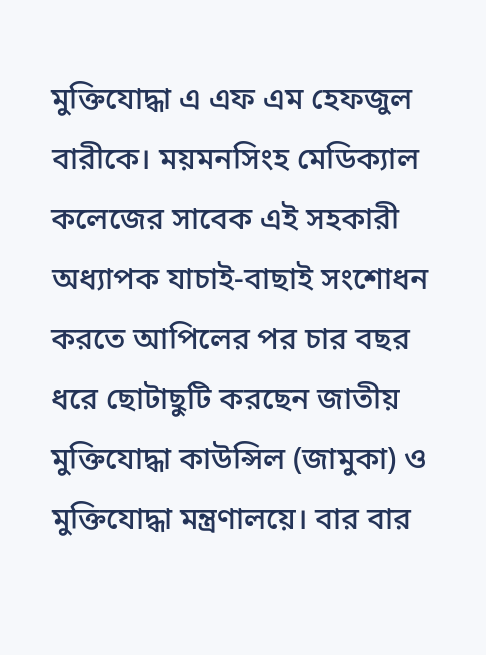মুক্তিযোদ্ধা এ এফ এম হেফজুল বারীকে। ময়মনসিংহ মেডিক্যাল কলেজের সাবেক এই সহকারী অধ্যাপক যাচাই-বাছাই সংশোধন করতে আপিলের পর চার বছর ধরে ছোটাছুটি করছেন জাতীয় মুক্তিযোদ্ধা কাউন্সিল (জামুকা) ও মুক্তিযোদ্ধা মন্ত্রণালয়ে। বার বার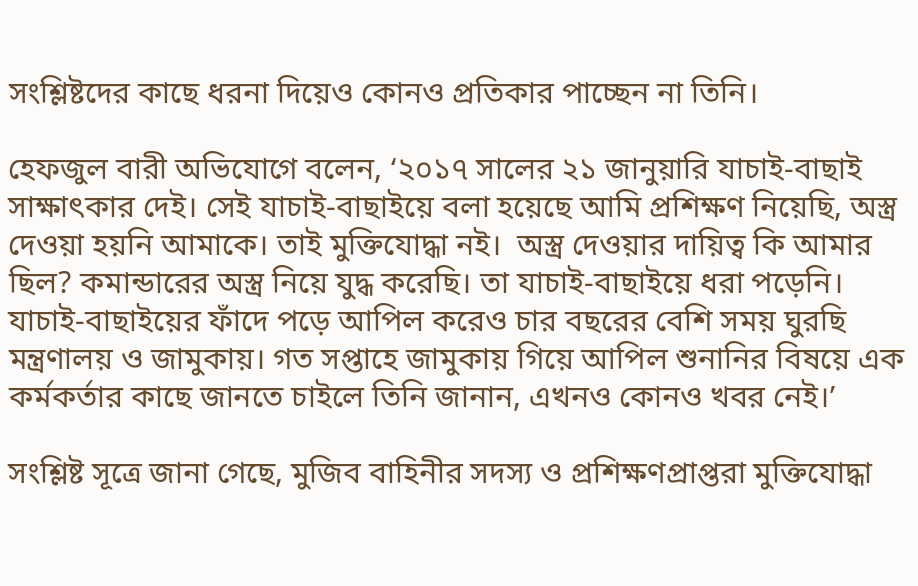সংশ্লিষ্টদের কাছে ধরনা দিয়েও কোনও প্রতিকার পাচ্ছেন না তিনি।

হেফজুল বারী অভিযোগে বলেন, ‘২০১৭ সালের ২১ জানুয়ারি যাচাই-বাছাই সাক্ষাৎকার দেই। সেই যাচাই-বাছাইয়ে বলা হয়েছে আমি প্রশিক্ষণ নিয়েছি, অস্ত্র দেওয়া হয়নি আমাকে। তাই মুক্তিযোদ্ধা নই।  অস্ত্র দেওয়ার দায়িত্ব কি আমার ছিল? কমান্ডারের অস্ত্র নিয়ে যুদ্ধ করেছি। তা যাচাই-বাছাইয়ে ধরা পড়েনি। যাচাই-বাছাইয়ের ফাঁদে পড়ে আপিল করেও চার বছরের বেশি সময় ঘুরছি মন্ত্রণালয় ও জামুকায়। গত সপ্তাহে জামুকায় গিয়ে আপিল শুনানির বিষয়ে এক কর্মকর্তার কাছে জানতে চাইলে তিনি জানান, এখনও কোনও খবর নেই।’

সংশ্লিষ্ট সূত্রে জানা গেছে, মুজিব বাহিনীর সদস্য ও প্রশিক্ষণপ্রাপ্তরা মুক্তিযোদ্ধা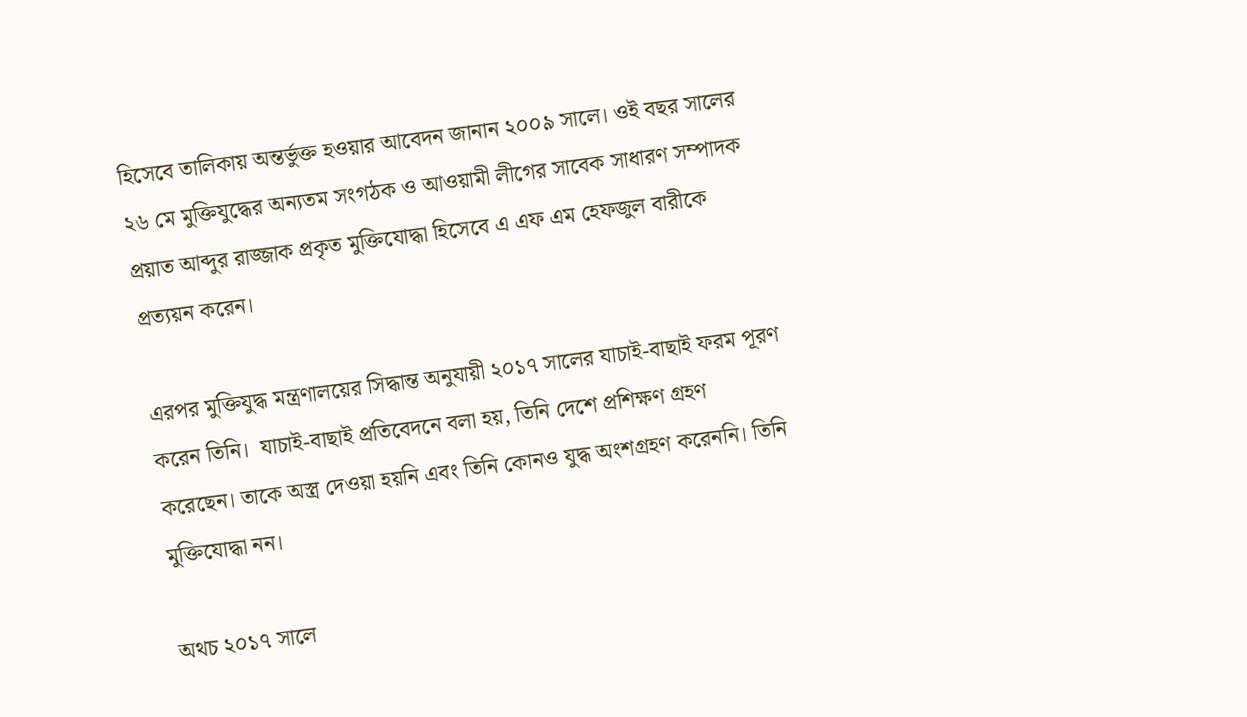হিসেবে তালিকায় অন্তর্ভুক্ত হওয়ার আবেদন জানান ২০০৯ সালে। ওই বছর সালের ২৬ মে মুক্তিযুদ্ধের অন্যতম সংগঠক ও আওয়ামী লীগের সাবেক সাধারণ সম্পাদক প্রয়াত আব্দুর রাজ্জাক প্রকৃত মুক্তিযোদ্ধা হিসেবে এ এফ এম হেফজুল বারীকে প্রত্যয়ন করেন।

এরপর মুক্তিযুদ্ধ মন্ত্রণালয়ের সিদ্ধান্ত অনুযায়ী ২০১৭ সালের যাচাই-বাছাই ফরম পূরণ করেন তিনি।  যাচাই-বাছাই প্রতিবেদনে বলা হয়, তিনি দেশে প্রশিক্ষণ গ্রহণ করেছেন। তাকে অস্ত্র দেওয়া হয়নি এবং তিনি কোনও যুদ্ধ অংশগ্রহণ করেননি। তিনি মুক্তিযোদ্ধা নন।

অথচ ২০১৭ সালে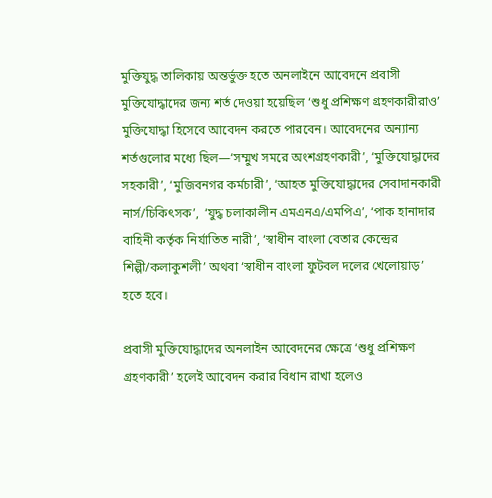মুক্তিযুদ্ধ তালিকায় অন্তর্ভুক্ত হতে অনলাইনে আবেদনে প্রবাসী মুক্তিযোদ্ধাদের জন্য শর্ত দেওয়া হয়েছিল ‘শুধু প্রশিক্ষণ গ্রহণকারীরাও’ মুক্তিযোদ্ধা হিসেবে আবেদন করতে পারবেন। আবেদনের অন্যান্য শর্তগুলোর মধ্যে ছিল—‘সম্মুখ সমরে অংশগ্রহণকারী’, ‘মুক্তিযোদ্ধাদের সহকারী’, ‘মুজিবনগর কর্মচারী’, ‘আহত মুক্তিযোদ্ধাদের সেবাদানকারী নার্স/চিকিৎসক’,  ‘যুদ্ধ চলাকালীন এমএনএ/এমপিএ’, ‘পাক হানাদার বাহিনী কর্তৃক নির্যাতিত নারী’, ‘স্বাধীন বাংলা বেতার কেন্দ্রের শিল্পী/কলাকুশলী’ অথবা ‘স্বাধীন বাংলা ফুটবল দলের খেলোয়াড়’ হতে হবে।

প্রবাসী মুক্তিযোদ্ধাদের অনলাইন আবেদনের ক্ষেত্রে ‘শুধু প্রশিক্ষণ গ্রহণকারী’ হলেই আবেদন করার বিধান রাখা হলেও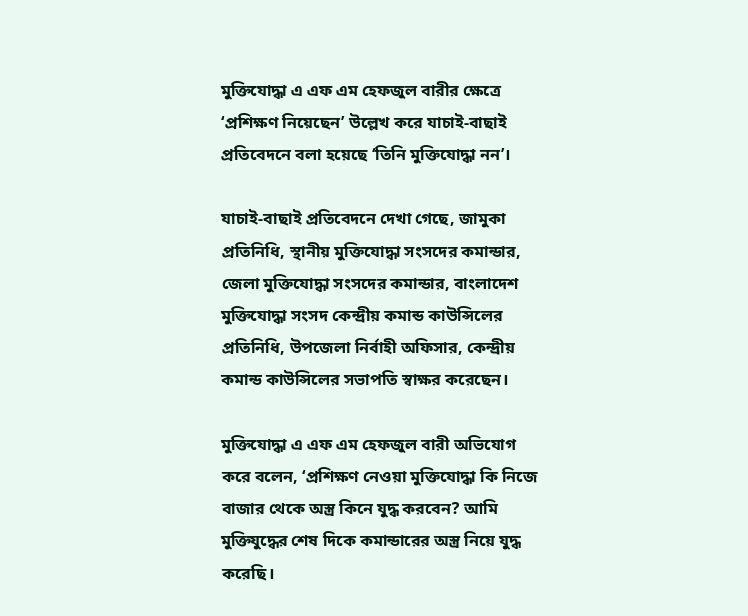মুক্তিযোদ্ধা এ এফ এম হেফজুল বারীর ক্ষেত্রে ‘প্রশিক্ষণ নিয়েছেন’ উল্লেখ করে যাচাই-বাছাই প্রতিবেদনে বলা হয়েছে ‘তিনি মুক্তিযোদ্ধা নন’।

যাচাই-বাছাই প্রতিবেদনে দেখা গেছে, জামুকা প্রতিনিধি, স্থানীয় মুক্তিযোদ্ধা সংসদের কমান্ডার, জেলা মুক্তিযোদ্ধা সংসদের কমান্ডার, বাংলাদেশ মুক্তিযোদ্ধা সংসদ কেন্দ্রীয় কমান্ড কাউন্সিলের প্রতিনিধি, উপজেলা নির্বাহী অফিসার, কেন্দ্রীয় কমান্ড কাউন্সিলের সভাপতি স্বাক্ষর করেছেন।

মুক্তিযোদ্ধা এ এফ এম হেফজুল বারী অভিযোগ করে বলেন, ‘প্রশিক্ষণ নেওয়া মুক্তিযোদ্ধা কি নিজে বাজার থেকে অস্ত্র কিনে যুদ্ধ করবেন? আমি মুক্তিযুদ্ধের শেষ দিকে কমান্ডারের অস্ত্র নিয়ে যুদ্ধ করেছি।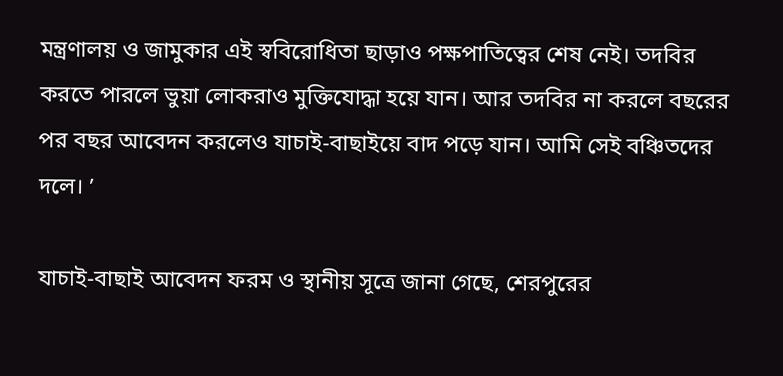মন্ত্রণালয় ও জামুকার এই স্ববিরোধিতা ছাড়াও পক্ষপাতিত্বের শেষ নেই। তদবির করতে পারলে ভুয়া লোকরাও মুক্তিযোদ্ধা হয়ে যান। আর তদবির না করলে বছরের পর বছর আবেদন করলেও যাচাই-বাছাইয়ে বাদ পড়ে যান। আমি সেই বঞ্চিতদের দলে। ’

যাচাই-বাছাই আবেদন ফরম ও স্থানীয় সূত্রে জানা গেছে, শেরপুরের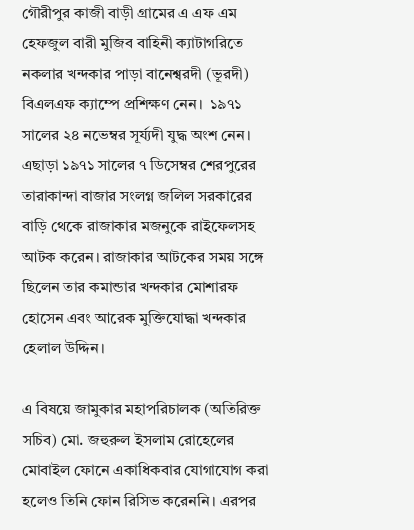গৌরীপুর কাজী বাড়ী গ্রামের এ এফ এম হেফজুল বারী মুজিব বাহিনী ক্যাটাগরিতে নকলার খন্দকার পাড়া বানেশ্বরদী (ভূরদী) বিএলএফ ক্যাম্পে প্রশিক্ষণ নেন।  ১৯৭১ সালের ২৪ নভেম্বর সূর্য্যদী যুদ্ধ অংশ নেন। এছাড়া ১৯৭১ সালের ৭ ডিসেম্বর শেরপুরের তারাকান্দা বাজার সংলগ্ন জলিল সরকারের বাড়ি থেকে রাজাকার মজনুকে রাইফেলসহ আটক করেন। রাজাকার আটকের সময় সঙ্গে ছিলেন তার কমান্ডার খন্দকার মোশারফ হোসেন এবং আরেক মুক্তিযোদ্ধা খন্দকার হেলাল উদ্দিন।

এ বিষয়ে জামুকার মহাপরিচালক (অতিরিক্ত সচিব) মো. জহুরুল ইসলাম রোহেলের  মোবাইল ফোনে একাধিকবার যোগাযোগ করা হলেও তিনি ফোন রিসিভ করেননি। এরপর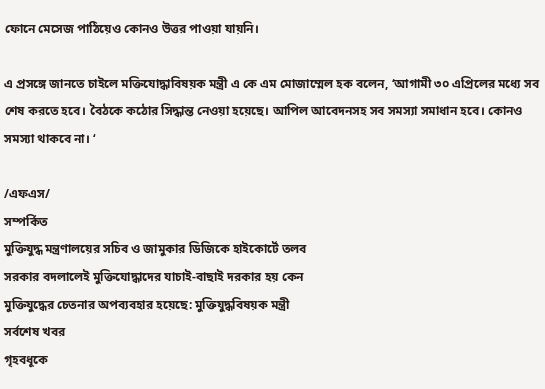ফোনে মেসেজ পাঠিয়েও কোনও উত্তর পাওয়া যায়নি।

এ প্রসঙ্গে জানতে চাইলে মক্তিযোদ্ধাবিষয়ক মন্ত্রী এ কে এম মোজাম্মেল হক বলেন, ‘আগামী ৩০ এপ্রিলের মধ্যে সব শেষ করতে হবে। বৈঠকে কঠোর সিদ্ধান্ত নেওয়া হয়েছে। আপিল আবেদনসহ সব সমস্যা সমাধান হবে। কোনও সমস্যা থাকবে না। ‘

/এফএস/
সম্পর্কিত
মুক্তিযুদ্ধ মন্ত্রণালয়ের সচিব ও জামুকার ডিজিকে হাইকোর্টে তলব
সরকার বদলালেই মুক্তিযোদ্ধাদের যাচাই-বাছাই দরকার হয় কেন
মুক্তিযুদ্ধের চেতনার অপব্যবহার হয়েছে: মুক্তিযুদ্ধবিষয়ক মন্ত্রী
সর্বশেষ খবর
গৃহবধূকে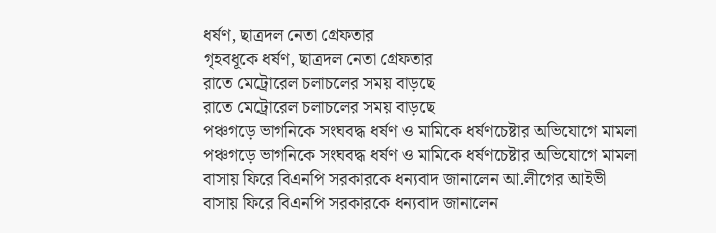ধর্ষণ, ছাত্রদল নেতা গ্রেফতার
গৃহবধূকে ধর্ষণ, ছাত্রদল নেতা গ্রেফতার
রাতে মেট্রোরেল চলাচলের সময় বাড়ছে
রাতে মেট্রোরেল চলাচলের সময় বাড়ছে
পঞ্চগড়ে ভাগনিকে সংঘবদ্ধ ধর্ষণ ও মামিকে ধর্ষণচেষ্টার অভিযোগে মামলা
পঞ্চগড়ে ভাগনিকে সংঘবদ্ধ ধর্ষণ ও মামিকে ধর্ষণচেষ্টার অভিযোগে মামলা
বাসায় ফিরে বিএনপি সরকারকে ধন্যবাদ জানালেন আ.লীগের আইভী
বাসায় ফিরে বিএনপি সরকারকে ধন্যবাদ জানালেন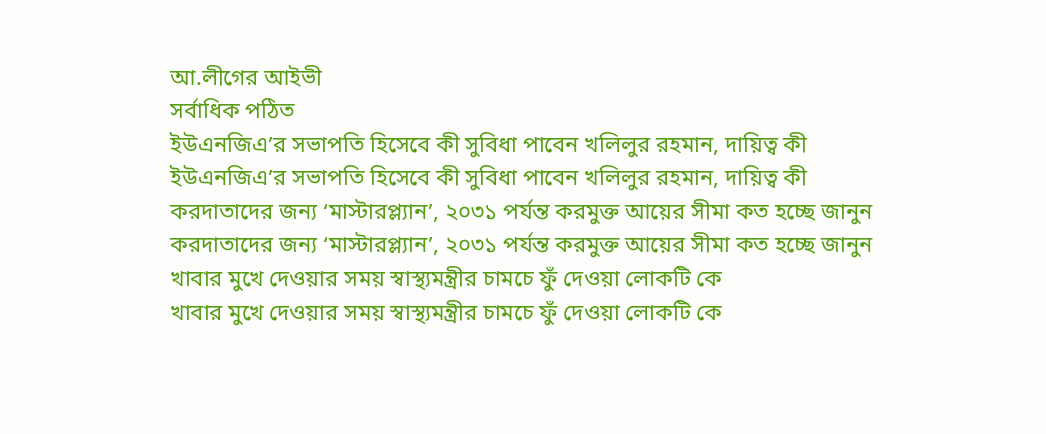আ.লীগের আইভী
সর্বাধিক পঠিত
ইউএনজিএ’র সভাপতি হিসেবে কী সুবিধা পাবেন খলিলুর রহমান, দায়িত্ব কী
ইউএনজিএ’র সভাপতি হিসেবে কী সুবিধা পাবেন খলিলুর রহমান, দায়িত্ব কী
করদাতাদের জন্য ‘মাস্টারপ্ল্যান’, ২০৩১ পর্যন্ত করমুক্ত আয়ের সীমা কত হচ্ছে জানুন
করদাতাদের জন্য ‘মাস্টারপ্ল্যান’, ২০৩১ পর্যন্ত করমুক্ত আয়ের সীমা কত হচ্ছে জানুন
খাবার মুখে দেওয়ার সময় স্বাস্থ্যমন্ত্রীর চামচে ফুঁ দেওয়া লোকটি কে
খাবার মুখে দেওয়ার সময় স্বাস্থ্যমন্ত্রীর চামচে ফুঁ দেওয়া লোকটি কে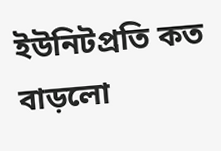ইউনিটপ্রতি কত বাড়লো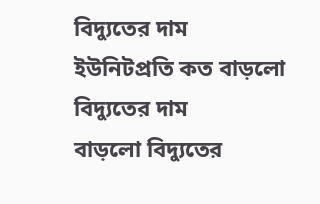বিদ্যুতের দাম
ইউনিটপ্রতি কত বাড়লো বিদ্যুতের দাম
বাড়লো বিদ্যুতের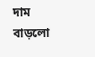দাম
বাড়লো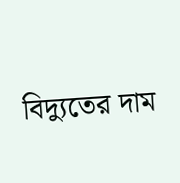বিদ্যুতের দাম